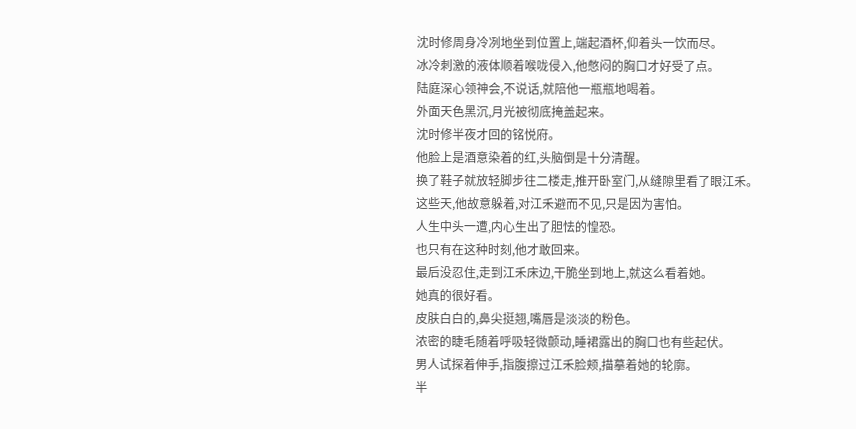沈时修周身冷冽地坐到位置上,端起酒杯,仰着头一饮而尽。
冰冷刺激的液体顺着喉咙侵入,他憋闷的胸口才好受了点。
陆庭深心领神会,不说话,就陪他一瓶瓶地喝着。
外面天色黑沉,月光被彻底掩盖起来。
沈时修半夜才回的铭悦府。
他脸上是酒意染着的红,头脑倒是十分清醒。
换了鞋子就放轻脚步往二楼走,推开卧室门,从缝隙里看了眼江禾。
这些天,他故意躲着,对江禾避而不见,只是因为害怕。
人生中头一遭,内心生出了胆怯的惶恐。
也只有在这种时刻,他才敢回来。
最后没忍住,走到江禾床边,干脆坐到地上,就这么看着她。
她真的很好看。
皮肤白白的,鼻尖挺翘,嘴唇是淡淡的粉色。
浓密的睫毛随着呼吸轻微颤动,睡裙露出的胸口也有些起伏。
男人试探着伸手,指腹擦过江禾脸颊,描摹着她的轮廓。
半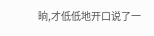晌,才低低地开口说了一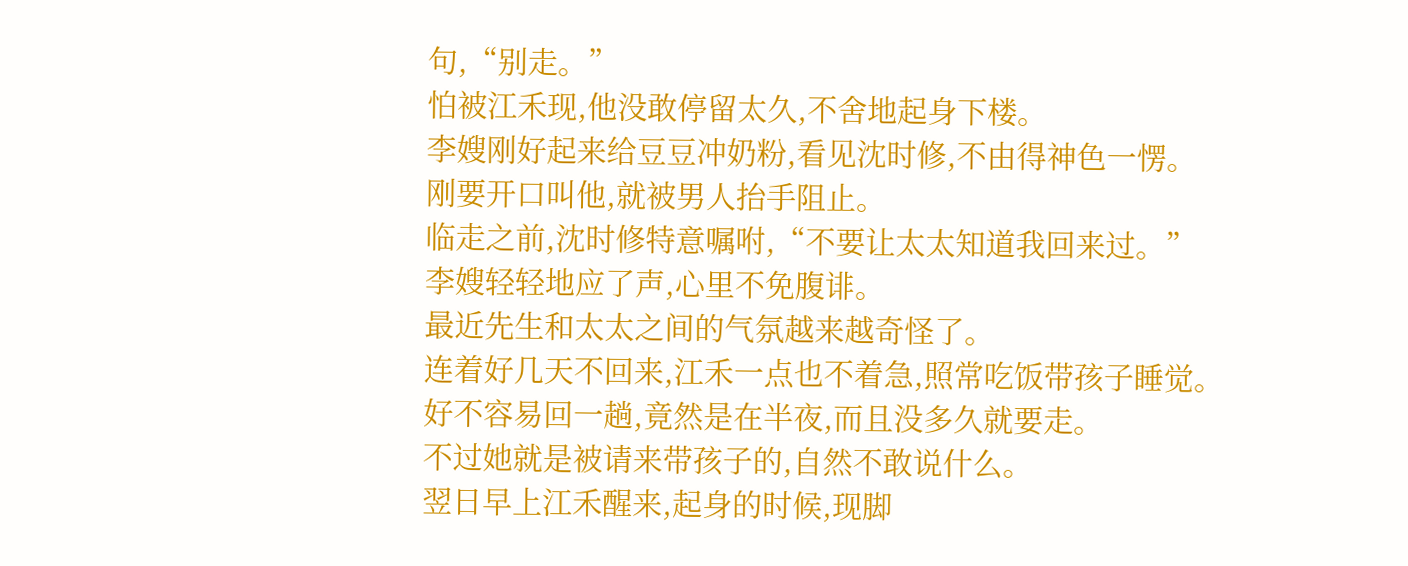句,“别走。”
怕被江禾现,他没敢停留太久,不舍地起身下楼。
李嫂刚好起来给豆豆冲奶粉,看见沈时修,不由得神色一愣。
刚要开口叫他,就被男人抬手阻止。
临走之前,沈时修特意嘱咐,“不要让太太知道我回来过。”
李嫂轻轻地应了声,心里不免腹诽。
最近先生和太太之间的气氛越来越奇怪了。
连着好几天不回来,江禾一点也不着急,照常吃饭带孩子睡觉。
好不容易回一趟,竟然是在半夜,而且没多久就要走。
不过她就是被请来带孩子的,自然不敢说什么。
翌日早上江禾醒来,起身的时候,现脚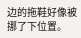边的拖鞋好像被挪了下位置。